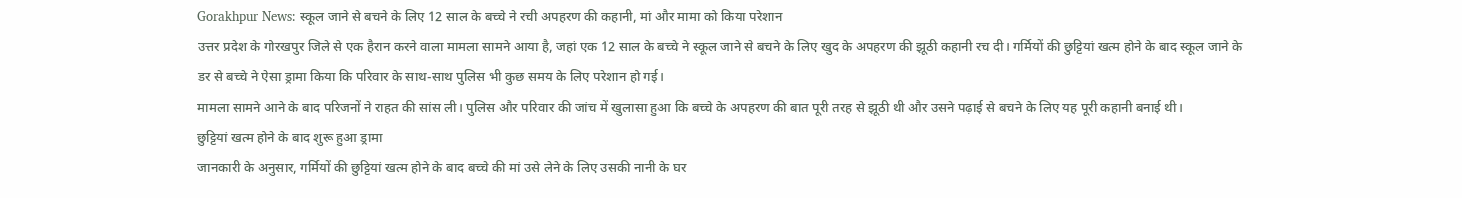Gorakhpur News: स्कूल जाने से बचने के लिए 12 साल के बच्चे ने रची अपहरण की कहानी, मां और मामा को किया परेशान
उत्तर प्रदेश के गोरखपुर जिले से एक हैरान करने वाला मामला सामने आया है, जहां एक 12 साल के बच्चे ने स्कूल जाने से बचने के लिए खुद के अपहरण की झूठी कहानी रच दी। गर्मियों की छुट्टियां खत्म होने के बाद स्कूल जाने के डर से बच्चे ने ऐसा ड्रामा किया कि परिवार के साथ-साथ पुलिस भी कुछ समय के लिए परेशान हो गई।
मामला सामने आने के बाद परिजनों ने राहत की सांस ली। पुलिस और परिवार की जांच में खुलासा हुआ कि बच्चे के अपहरण की बात पूरी तरह से झूठी थी और उसने पढ़ाई से बचने के लिए यह पूरी कहानी बनाई थी।
छुट्टियां खत्म होने के बाद शुरू हुआ ड्रामा
जानकारी के अनुसार, गर्मियों की छुट्टियां खत्म होने के बाद बच्चे की मां उसे लेने के लिए उसकी नानी के घर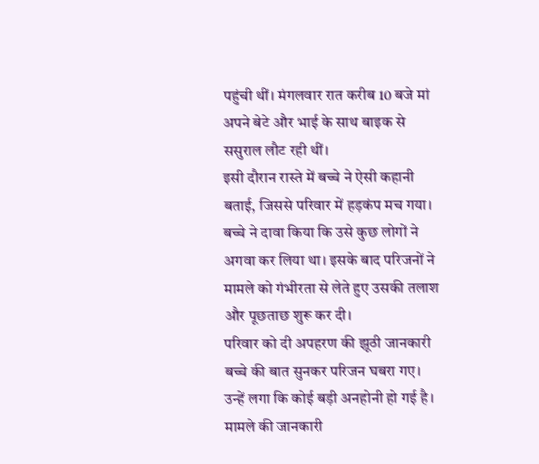पहुंची थीं। मंगलवार रात करीब 10 बजे मां अपने बेटे और भाई के साथ बाइक से ससुराल लौट रही थीं।
इसी दौरान रास्ते में बच्चे ने ऐसी कहानी बताई, जिससे परिवार में हड़कंप मच गया। बच्चे ने दावा किया कि उसे कुछ लोगों ने अगवा कर लिया था। इसके बाद परिजनों ने मामले को गंभीरता से लेते हुए उसकी तलाश और पूछताछ शुरू कर दी।
परिवार को दी अपहरण की झूठी जानकारी
बच्चे की बात सुनकर परिजन घबरा गए। उन्हें लगा कि कोई बड़ी अनहोनी हो गई है। मामले की जानकारी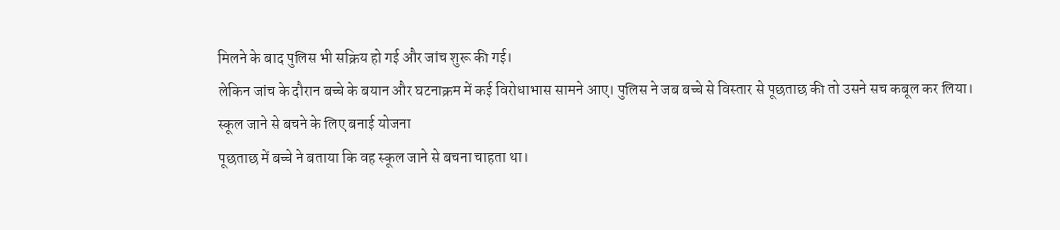मिलने के बाद पुलिस भी सक्रिय हो गई और जांच शुरू की गई।
लेकिन जांच के दौरान बच्चे के बयान और घटनाक्रम में कई विरोधाभास सामने आए। पुलिस ने जब बच्चे से विस्तार से पूछताछ की तो उसने सच कबूल कर लिया।
स्कूल जाने से बचने के लिए बनाई योजना
पूछताछ में बच्चे ने बताया कि वह स्कूल जाने से बचना चाहता था।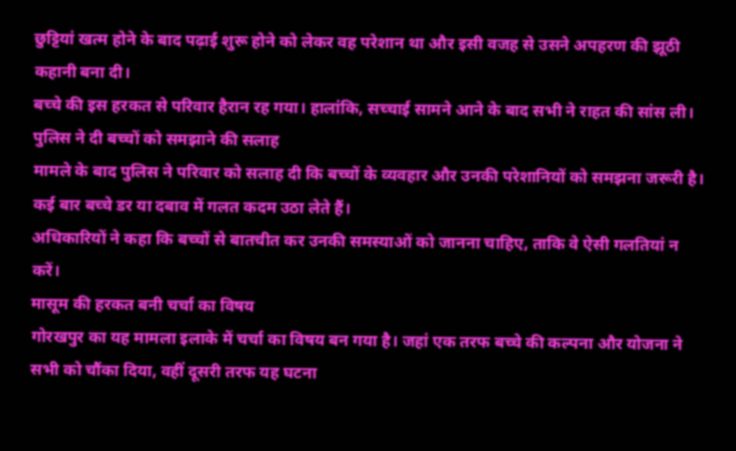छुट्टियां खत्म होने के बाद पढ़ाई शुरू होने को लेकर वह परेशान था और इसी वजह से उसने अपहरण की झूठी कहानी बना दी।
बच्चे की इस हरकत से परिवार हैरान रह गया। हालांकि, सच्चाई सामने आने के बाद सभी ने राहत की सांस ली।
पुलिस ने दी बच्चों को समझाने की सलाह
मामले के बाद पुलिस ने परिवार को सलाह दी कि बच्चों के व्यवहार और उनकी परेशानियों को समझना जरूरी है। कई बार बच्चे डर या दबाव में गलत कदम उठा लेते हैं।
अधिकारियों ने कहा कि बच्चों से बातचीत कर उनकी समस्याओं को जानना चाहिए, ताकि वे ऐसी गलतियां न करें।
मासूम की हरकत बनी चर्चा का विषय
गोरखपुर का यह मामला इलाके में चर्चा का विषय बन गया है। जहां एक तरफ बच्चे की कल्पना और योजना ने सभी को चौंका दिया, वहीं दूसरी तरफ यह घटना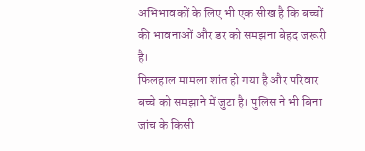अभिभावकों के लिए भी एक सीख है कि बच्चों की भावनाओं और डर को समझना बेहद जरूरी है।
फिलहाल मामला शांत हो गया है और परिवार बच्चे को समझाने में जुटा है। पुलिस ने भी बिना जांच के किसी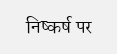निष्कर्ष पर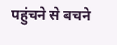पहुंचने से बचने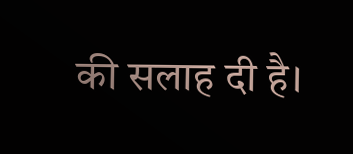की सलाह दी है।